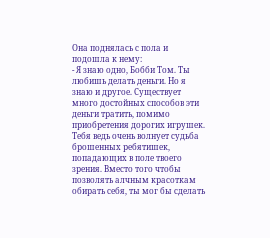Она поднялась с пола и подошла к нему:
- Я знаю одно, Бобби Том. Ты любишь делать деньги. Но я знаю и другое. Существует много достойных способов эти деньги тратить, помимо приобретения дорогих игрушек. Тебя ведь очень волнует судьба брошенных ребятишек, попадающих в поле твоего зрения. Вместо того чтобы позволять алчным красоткам обирать себя, ты мог бы сделать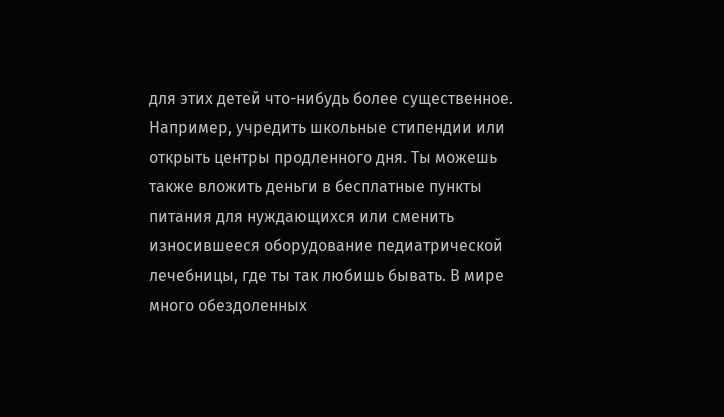для этих детей что-нибудь более существенное. Например, учредить школьные стипендии или открыть центры продленного дня. Ты можешь также вложить деньги в бесплатные пункты питания для нуждающихся или сменить износившееся оборудование педиатрической лечебницы, где ты так любишь бывать. В мире много обездоленных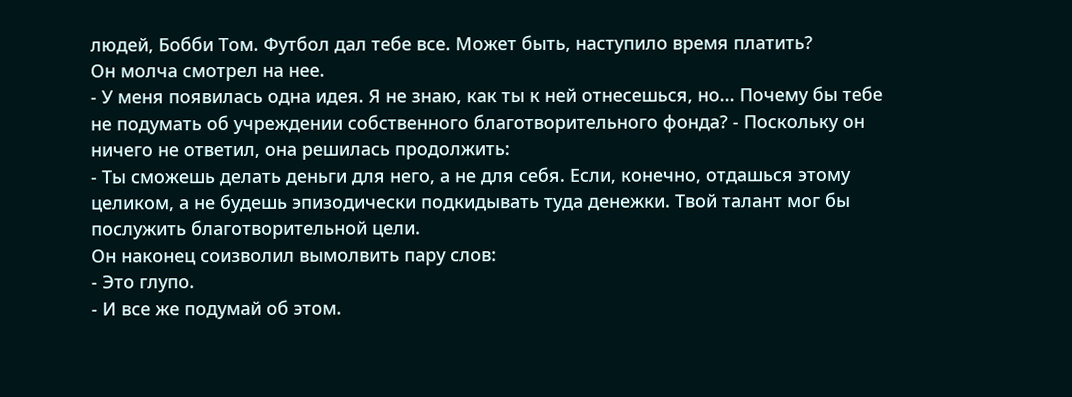людей, Бобби Том. Футбол дал тебе все. Может быть, наступило время платить?
Он молча смотрел на нее.
- У меня появилась одна идея. Я не знаю, как ты к ней отнесешься, но... Почему бы тебе не подумать об учреждении собственного благотворительного фонда? - Поскольку он ничего не ответил, она решилась продолжить:
- Ты сможешь делать деньги для него, а не для себя. Если, конечно, отдашься этому целиком, а не будешь эпизодически подкидывать туда денежки. Твой талант мог бы послужить благотворительной цели.
Он наконец соизволил вымолвить пару слов:
- Это глупо.
- И все же подумай об этом.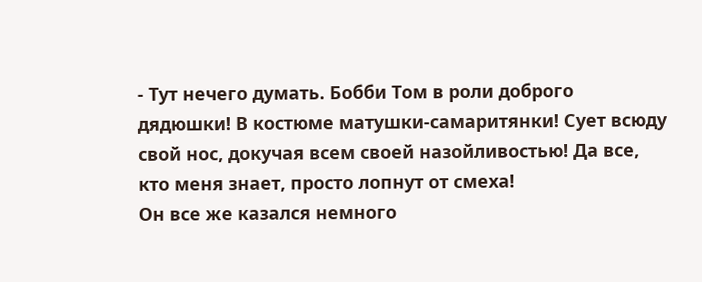- Тут нечего думать. Бобби Том в роли доброго дядюшки! В костюме матушки-самаритянки! Сует всюду свой нос, докучая всем своей назойливостью! Да все, кто меня знает, просто лопнут от смеха!
Он все же казался немного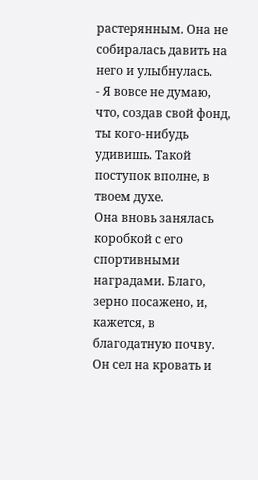растерянным. Она не собиралась давить на него и улыбнулась.
- Я вовсе не думаю, что, создав свой фонд, ты кого-нибудь удивишь. Такой поступок вполне, в твоем духе.
Она вновь занялась коробкой с его спортивными наградами. Благо, зерно посажено, и, кажется, в благодатную почву.
Он сел на кровать и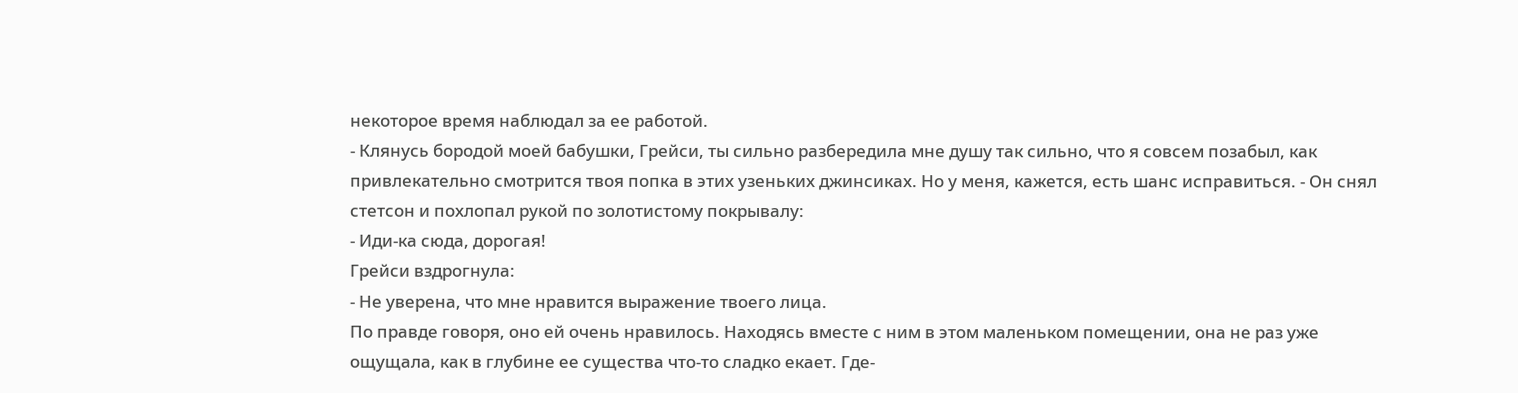некоторое время наблюдал за ее работой.
- Клянусь бородой моей бабушки, Грейси, ты сильно разбередила мне душу так сильно, что я совсем позабыл, как привлекательно смотрится твоя попка в этих узеньких джинсиках. Но у меня, кажется, есть шанс исправиться. - Он снял стетсон и похлопал рукой по золотистому покрывалу:
- Иди-ка сюда, дорогая!
Грейси вздрогнула:
- Не уверена, что мне нравится выражение твоего лица.
По правде говоря, оно ей очень нравилось. Находясь вместе с ним в этом маленьком помещении, она не раз уже ощущала, как в глубине ее существа что-то сладко екает. Где-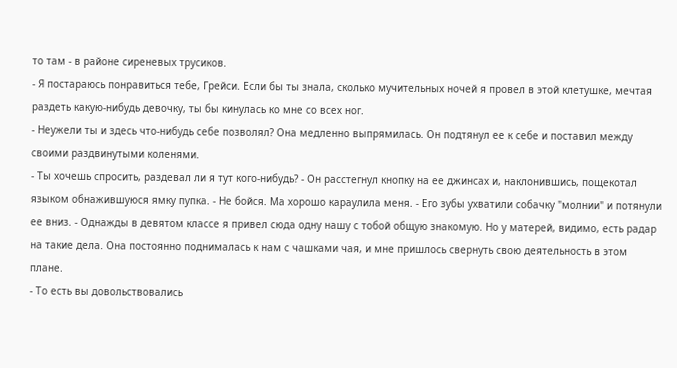то там - в районе сиреневых трусиков.
- Я постараюсь понравиться тебе, Грейси. Если бы ты знала, сколько мучительных ночей я провел в этой клетушке, мечтая раздеть какую-нибудь девочку, ты бы кинулась ко мне со всех ног.
- Неужели ты и здесь что-нибудь себе позволял? Она медленно выпрямилась. Он подтянул ее к себе и поставил между своими раздвинутыми коленями.
- Ты хочешь спросить, раздевал ли я тут кого-нибудь? - Он расстегнул кнопку на ее джинсах и, наклонившись, пощекотал языком обнажившуюся ямку пупка. - Не бойся. Ма хорошо караулила меня. - Его зубы ухватили собачку "молнии" и потянули ее вниз. - Однажды в девятом классе я привел сюда одну нашу с тобой общую знакомую. Но у матерей, видимо, есть радар на такие дела. Она постоянно поднималась к нам с чашками чая, и мне пришлось свернуть свою деятельность в этом плане.
- То есть вы довольствовались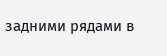задними рядами в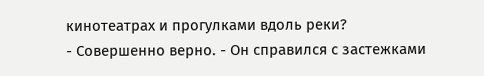кинотеатрах и прогулками вдоль реки?
- Совершенно верно. - Он справился с застежками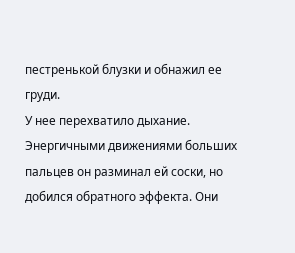пестренькой блузки и обнажил ее груди.
У нее перехватило дыхание. Энергичными движениями больших пальцев он разминал ей соски, но добился обратного эффекта. Они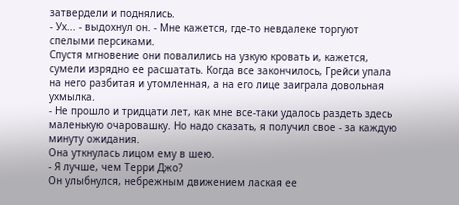затвердели и поднялись.
- Ух... - выдохнул он. - Мне кажется, где-то невдалеке торгуют спелыми персиками.
Спустя мгновение они повалились на узкую кровать и, кажется, сумели изрядно ее расшатать. Когда все закончилось, Грейси упала на него разбитая и утомленная, а на его лице заиграла довольная ухмылка.
- Не прошло и тридцати лет, как мне все-таки удалось раздеть здесь маленькую очаровашку. Но надо сказать, я получил свое - за каждую минуту ожидания.
Она уткнулась лицом ему в шею.
- Я лучше, чем Терри Джо?
Он улыбнулся, небрежным движением лаская ее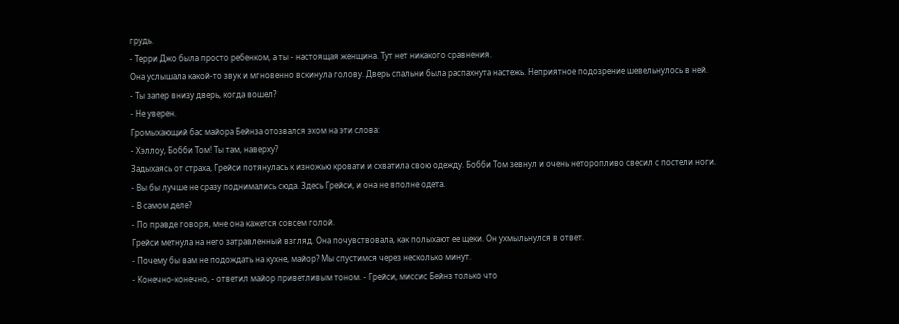грудь.
- Терри Джо была просто ребенком, а ты - настоящая женщина. Тут нет никакого сравнения.
Она услышала какой-то звук и мгновенно вскинула голову. Дверь спальни была распахнута настежь. Неприятное подозрение шевельнулось в ней.
- Ты запер внизу дверь, когда вошел?
- Не уверен.
Громыхающий бас майора Бейнза отозвался эхом на эти слова:
- Хэллоу, Бобби Том! Ты там, наверху?
Задыхаясь от страха, Грейси потянулась к изножью кровати и схватила свою одежду. Бобби Том зевнул и очень неторопливо свесил с постели ноги.
- Вы бы лучше не сразу поднимались сюда. Здесь Грейси, и она не вполне одета.
- В самом деле?
- По правде говоря, мне она кажется совсем голой.
Грейси метнула на него затравленный взгляд. Она почувствовала, как полыхают ее щеки. Он ухмыльнулся в ответ.
- Почему бы вам не подождать на кухне, майор? Мы спустимся через несколько минут.
- Конечно-конечно, - ответил майор приветливым тоном. - Грейси, миссис Бейнз только что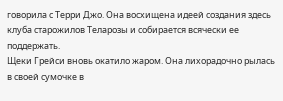говорила с Терри Джо. Она восхищена идеей создания здесь клуба старожилов Теларозы и собирается всячески ее поддержать.
Щеки Грейси вновь окатило жаром. Она лихорадочно рылась в своей сумочке в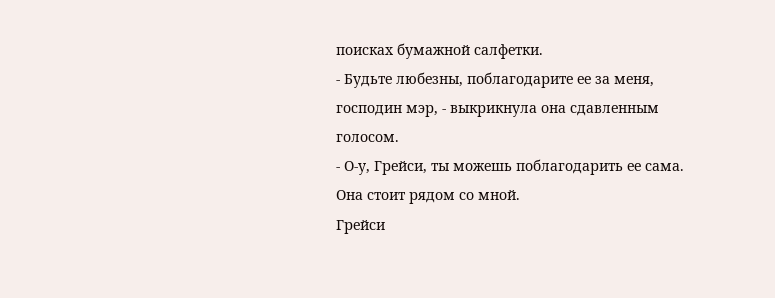поисках бумажной салфетки.
- Будьте любезны, поблагодарите ее за меня, господин мэр, - выкрикнула она сдавленным голосом.
- О-у, Грейси, ты можешь поблагодарить ее сама. Она стоит рядом со мной.
Грейси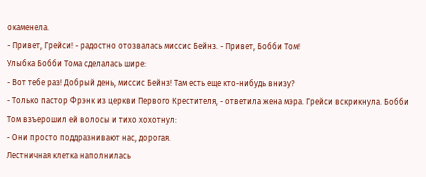окаменела.
- Привет, Грейси! - радостно отозвалась миссис Бейнз. - Привет, Бобби Том!
Улыбка Бобби Тома сделалась шире:
- Вот тебе раз! Добрый день, миссис Бейнз! Там есть еще кто-нибудь внизу?
- Только пастор Фрэнк из церкви Первого Крестителя, - ответила жена мэра. Грейси вскрикнула. Бобби Том взъерошил ей волосы и тихо хохотнул:
- Они просто поддразнивают нас, дорогая.
Лестничная клетка наполнилась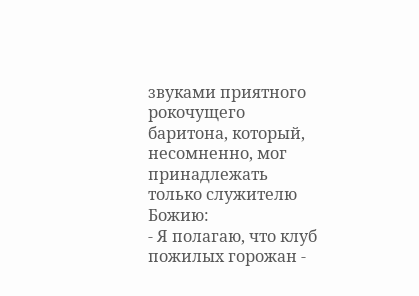звуками приятного рокочущего баритона, который, несомненно, мог принадлежать только служителю Божию:
- Я полагаю, что клуб пожилых горожан -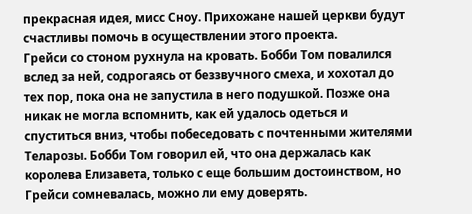прекрасная идея, мисс Сноу. Прихожане нашей церкви будут счастливы помочь в осуществлении этого проекта.
Грейси со стоном рухнула на кровать. Бобби Том повалился вслед за ней, содрогаясь от беззвучного смеха, и хохотал до тех пор, пока она не запустила в него подушкой. Позже она никак не могла вспомнить, как ей удалось одеться и спуститься вниз, чтобы побеседовать с почтенными жителями Теларозы. Бобби Том говорил ей, что она держалась как королева Елизавета, только с еще большим достоинством, но Грейси сомневалась, можно ли ему доверять.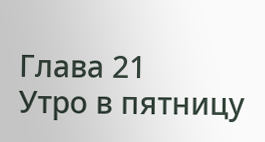Глава 21
Утро в пятницу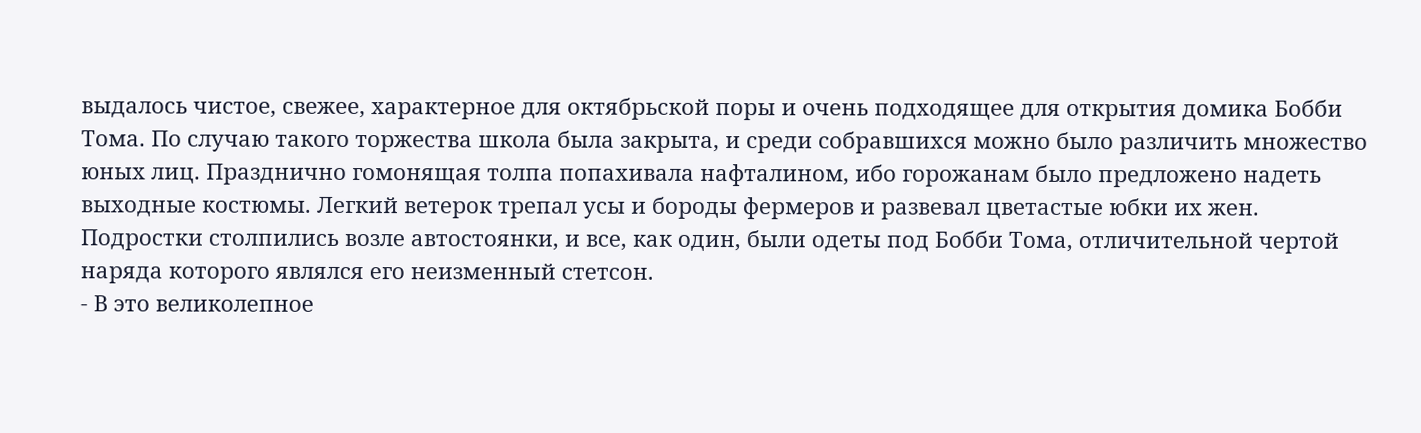выдалось чистое, свежее, характерное для октябрьской поры и очень подходящее для открытия домика Бобби Тома. По случаю такого торжества школа была закрыта, и среди собравшихся можно было различить множество юных лиц. Празднично гомонящая толпа попахивала нафталином, ибо горожанам было предложено надеть выходные костюмы. Легкий ветерок трепал усы и бороды фермеров и развевал цветастые юбки их жен. Подростки столпились возле автостоянки, и все, как один, были одеты под Бобби Тома, отличительной чертой наряда которого являлся его неизменный стетсон.
- В это великолепное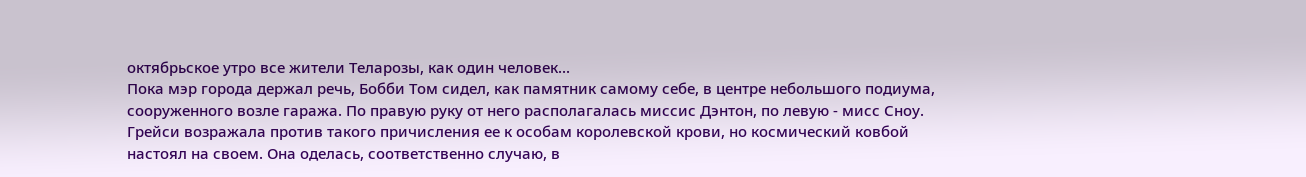октябрьское утро все жители Теларозы, как один человек...
Пока мэр города держал речь, Бобби Том сидел, как памятник самому себе, в центре небольшого подиума, сооруженного возле гаража. По правую руку от него располагалась миссис Дэнтон, по левую - мисс Сноу. Грейси возражала против такого причисления ее к особам королевской крови, но космический ковбой настоял на своем. Она оделась, соответственно случаю, в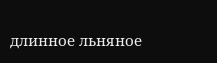длинное льняное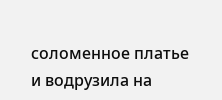соломенное платье и водрузила на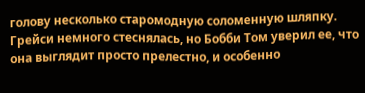голову несколько старомодную соломенную шляпку. Грейси немного стеснялась, но Бобби Том уверил ее, что она выглядит просто прелестно, и особенно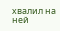хвалил на ней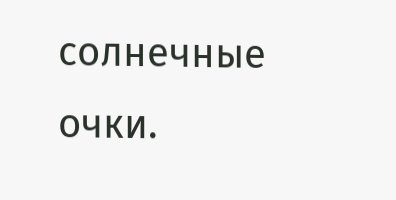солнечные очки.